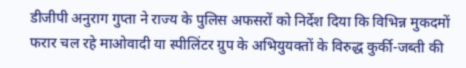डीजीपी अनुराग गुप्ता ने राज्य के पुलिस अफसरों को निर्देश दिया कि विभिन्न मुकदमों फरार चल रहे माओवादी या स्पीलिंटर ग्रुप के अभियुयक्तों के विरुद्ध कुर्की-जब्ती की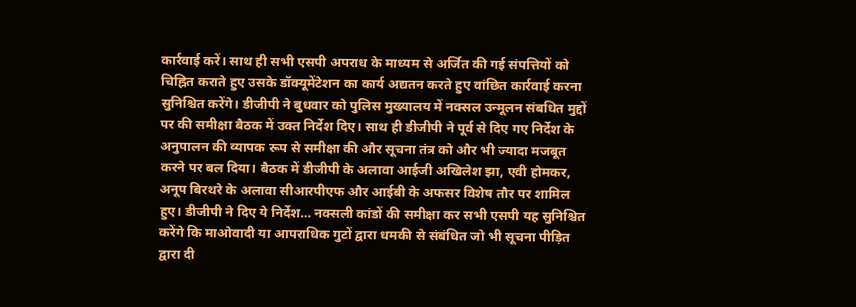कार्रवाई करें। साथ ही सभी एसपी अपराध के माध्यम से अर्जित की गई संपत्तियों को चिह्नित कराते हुए उसके डॉक्यूमेंटेशन का कार्य अद्यतन करते हुए वांछित कार्रवाई करना सुनिश्चित करेंगे। डीजीपी ने बुधवार को पुलिस मुख्यालय में नक्सल उन्मूलन संबधित मुद्दों पर की समीक्षा बैठक में उक्त निर्देश दिए। साथ ही डीजीपी ने पूर्व से दिए गए निर्देश के अनुपालन की व्यापक रूप से समीक्षा की और सूचना तंत्र को और भी ज्यादा मजबूत करने पर बल दिया। बैठक में डीजीपी के अलावा आईजी अखिलेश झा, एवी होमकर, अनूप बिरथरे के अलावा सीआरपीएफ और आईबी के अफसर विशेष तौर पर शामिल हुए। डीजीपी ने दिए ये निर्देश… नक्सली कांडों की समीक्षा कर सभी एसपी यह सुनिश्चित करेंगे कि माओवादी या आपराधिक गुटों द्वारा धमकी से संबंधित जो भी सूचना पीड़ित द्वारा दी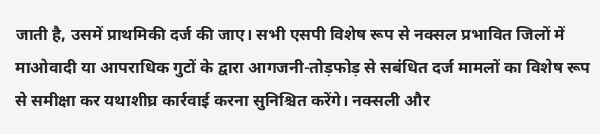जाती है, उसमें प्राथमिकी दर्ज की जाए। सभी एसपी विशेष रूप से नक्सल प्रभावित जिलों में माओवादी या आपराधिक गुटों के द्वारा आगजनी-तोड़फोड़ से सबंधित दर्ज मामलों का विशेष रूप से समीक्षा कर यथाशीघ्र कार्रवाई करना सुनिश्चित करेंगे। नक्सली और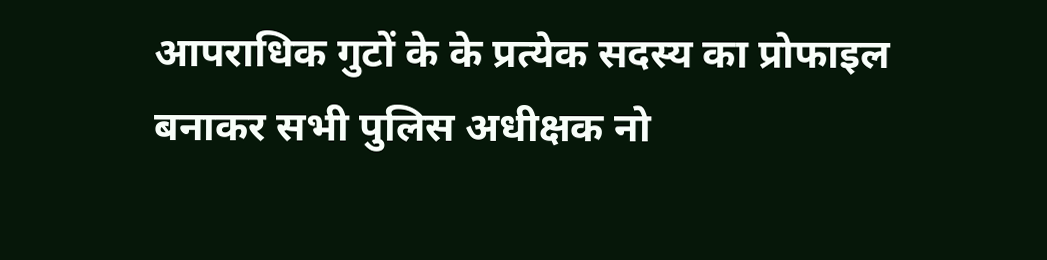आपराधिक गुटों के के प्रत्येक सदस्य का प्रोफाइल बनाकर सभी पुलिस अधीक्षक नो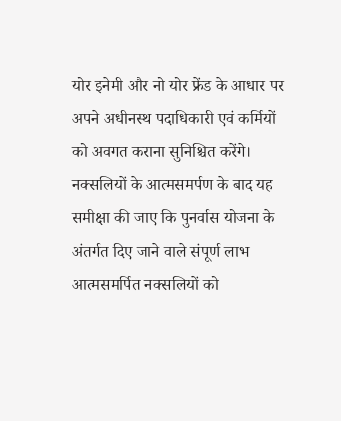योर इनेमी और नो योर फ्रेंड के आधार पर अपने अधीनस्थ पदाधिकारी एवं कर्मियों को अवगत कराना सुनिश्चित करेंगे। नक्सलियों के आत्मसमर्पण के बाद यह समीक्षा की जाए कि पुनर्वास योजना के अंतर्गत दिए जाने वाले संपूर्ण लाभ आत्मसमर्पित नक्सलियों को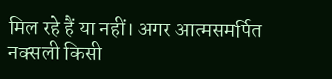मिल रहे हैं या नहीं। अगर आत्मसमर्पित नक्सली किसी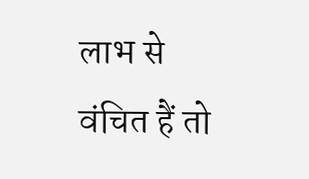लाभ से वंचित हैं तो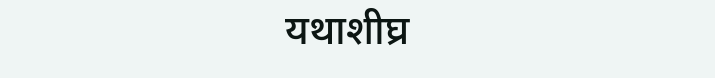यथाशीघ्र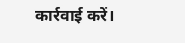कार्रवाई करें।